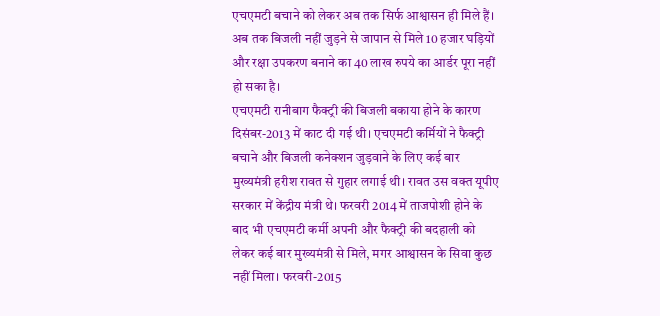एचएमटी बचाने को लेकर अब तक सिर्फ आश्वासन ही मिले हैं। अब तक बिजली नहीं जुड़ने से जापान से मिले 10 हजार घड़ियों और रक्षा उपकरण बनाने का 40 लाख रुपये का आर्डर पूरा नहीं हो सका है।
एचएमटी रानीबाग फैक्ट्री की बिजली बकाया होने के कारण दिसंबर-2013 में काट दी गई थी। एचएमटी कर्मियों ने फैक्ट्री बचाने और बिजली कनेक्शन जुड़वाने के लिए कई बार मुख्यमंत्री हरीश रावत से गुहार लगाई थी। रावत उस वक्त यूपीए सरकार में केंद्रीय मंत्री थे। फरवरी 2014 में ताजपोशी होने के बाद भी एचएमटी कर्मी अपनी और फैक्ट्री की बदहाली को लेकर कई बार मुख्यमंत्री से मिले, मगर आश्वासन के सिवा कुछ नहीं मिला। फरवरी-2015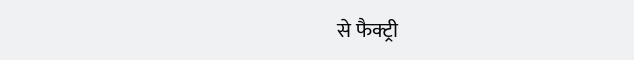से फैक्ट्री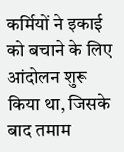कर्मियों ने इकाई को बचाने के लिए आंदोलन शुरू किया था, जिसके बाद तमाम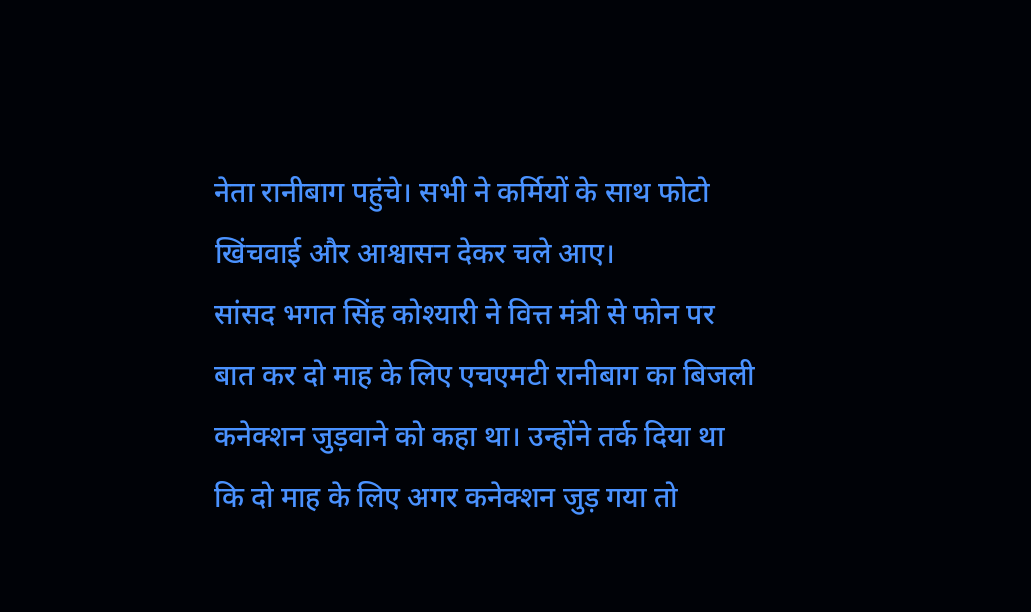नेता रानीबाग पहुंचे। सभी ने कर्मियों के साथ फोटो खिंचवाई और आश्वासन देकर चले आए।
सांसद भगत सिंह कोश्यारी ने वित्त मंत्री से फोन पर बात कर दो माह के लिए एचएमटी रानीबाग का बिजली कनेक्शन जुड़वाने को कहा था। उन्होंने तर्क दिया था कि दो माह के लिए अगर कनेक्शन जुड़ गया तो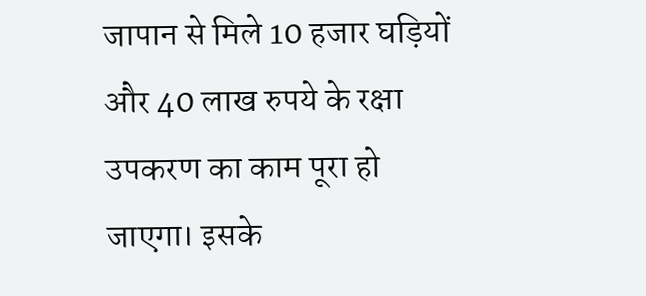जापान से मिले 10 हजार घड़ियों और 40 लाख रुपये के रक्षा उपकरण का काम पूरा हो जाएगा। इसके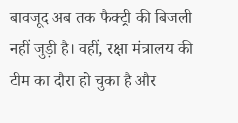बावजूद अब तक फैक्ट्री की बिजली नहीं जुड़ी है। वहीं, रक्षा मंत्रालय की टीम का दौरा हो चुका है और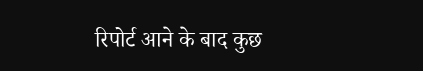रिपोर्ट आने के बाद कुछ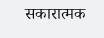सकारात्मक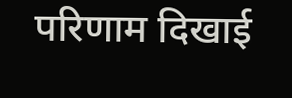परिणाम दिखाई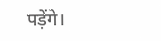पड़ेंगे।